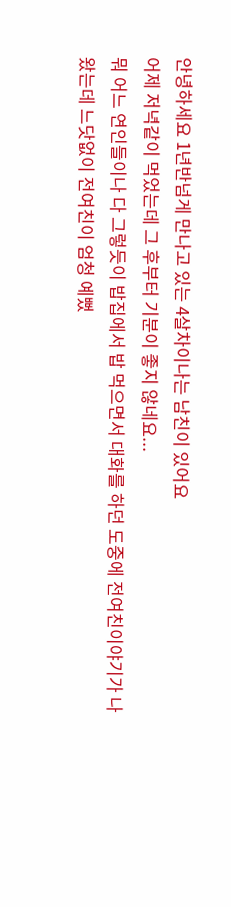안녕하세요 1년반넘게 만나고 있는 4살차이나는 남친이 있어요
어제 저녁같이 먹었는데 그 후부터 기분이 좋지 않네요...
뭐 어느 연인들이나 다 그렇듯이 밥집에서 밥 먹으면서 대화를 하던 도중에 전여친이야기가 나왔는데 느닷없이 전여친이 엄청 예뻤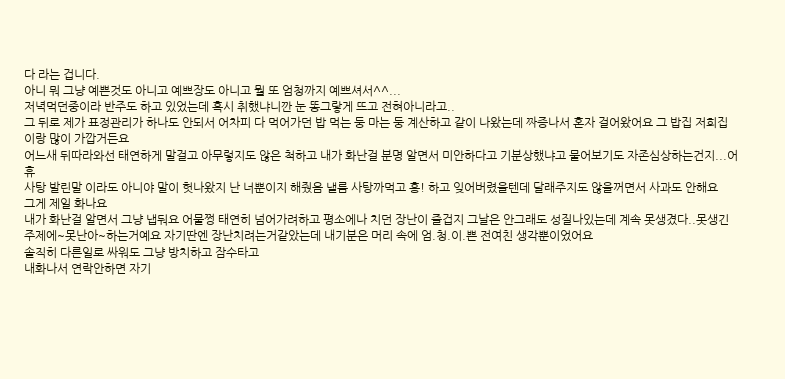다 라는 겁니다.
아니 뭐 그냥 예쁜것도 아니고 예쁘장도 아니고 뭘 또 엄청까지 예쁘셔서^^...
저녁먹던중이라 반주도 하고 있었는데 혹시 취했냐니깐 눈 똥그랗게 뜨고 전혀아니라고..
그 뒤로 제가 표정관리가 하나도 안되서 어차피 다 먹어가던 밥 먹는 둥 마는 둥 계산하고 같이 나왔는데 짜증나서 혼자 걸어왔어요 그 밥집 저희집이랑 많이 가깝거든요
어느새 뒤따라와선 태연하게 말걸고 아무렇지도 않은 척하고 내가 화난걸 분명 알면서 미안하다고 기분상했냐고 물어보기도 자존심상하는건지...어휴
사탕 발린말 이라도 아니야 말이 헛나왔지 난 너뿐이지 해줬음 낼름 사탕까먹고 흥! 하고 잊어버렸을텐데 달래주지도 않을꺼면서 사과도 안해요
그게 제일 화나요
내가 화난걸 알면서 그냥 냅둬요 어물쩡 태연히 넘어가려하고 평소에나 치던 장난이 즐겁지 그날은 안그래도 성질나있는데 계속 못생겼다..못생긴
주제에~못난아~하는거예요 자기딴엔 장난치려는거같았는데 내기분은 머리 속에 엄.청.이.쁜 전여친 생각뿐이었어요
솔직히 다른일로 싸워도 그냥 방치하고 잠수타고
내화나서 연락안하면 자기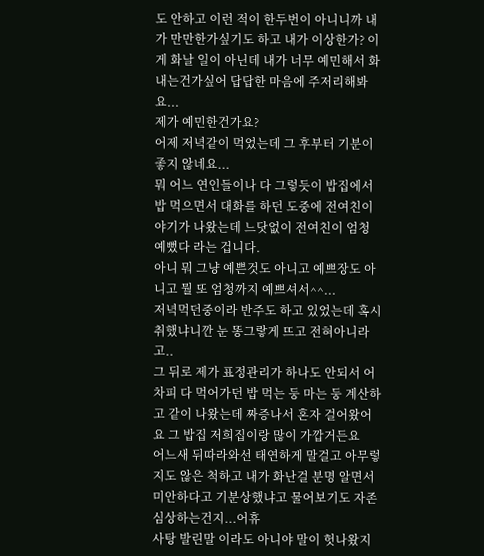도 안하고 이런 적이 한두번이 아니니까 내가 만만한가싶기도 하고 내가 이상한가? 이게 화날 일이 아닌데 내가 너무 예민해서 화내는건가싶어 답답한 마음에 주저리해봐요...
제가 예민한건가요?
어제 저녁같이 먹었는데 그 후부터 기분이 좋지 않네요...
뭐 어느 연인들이나 다 그렇듯이 밥집에서 밥 먹으면서 대화를 하던 도중에 전여친이야기가 나왔는데 느닷없이 전여친이 엄청 예뻤다 라는 겁니다.
아니 뭐 그냥 예쁜것도 아니고 예쁘장도 아니고 뭘 또 엄청까지 예쁘셔서^^...
저녁먹던중이라 반주도 하고 있었는데 혹시 취했냐니깐 눈 똥그랗게 뜨고 전혀아니라고..
그 뒤로 제가 표정관리가 하나도 안되서 어차피 다 먹어가던 밥 먹는 둥 마는 둥 계산하고 같이 나왔는데 짜증나서 혼자 걸어왔어요 그 밥집 저희집이랑 많이 가깝거든요
어느새 뒤따라와선 태연하게 말걸고 아무렇지도 않은 척하고 내가 화난걸 분명 알면서 미안하다고 기분상했냐고 물어보기도 자존심상하는건지...어휴
사탕 발린말 이라도 아니야 말이 헛나왔지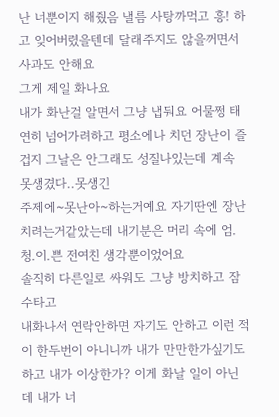난 너뿐이지 해줬음 낼름 사탕까먹고 흥! 하고 잊어버렸을텐데 달래주지도 않을꺼면서 사과도 안해요
그게 제일 화나요
내가 화난걸 알면서 그냥 냅둬요 어물쩡 태연히 넘어가려하고 평소에나 치던 장난이 즐겁지 그날은 안그래도 성질나있는데 계속 못생겼다..못생긴
주제에~못난아~하는거예요 자기딴엔 장난치려는거같았는데 내기분은 머리 속에 엄.청.이.쁜 전여친 생각뿐이었어요
솔직히 다른일로 싸워도 그냥 방치하고 잠수타고
내화나서 연락안하면 자기도 안하고 이런 적이 한두번이 아니니까 내가 만만한가싶기도 하고 내가 이상한가? 이게 화날 일이 아닌데 내가 너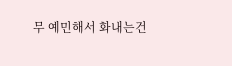무 예민해서 화내는건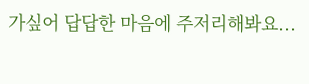가싶어 답답한 마음에 주저리해봐요...